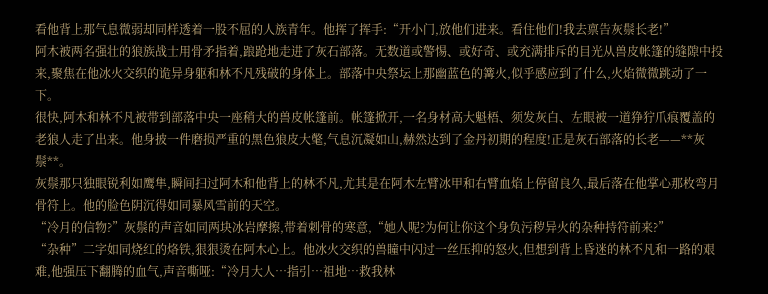看他背上那气息微弱却同样透着一股不屈的人族青年。他挥了挥手:“开小门,放他们进来。看住他们!我去禀告灰鬃长老!”
阿木被两名强壮的狼族战士用骨矛指着,踉跄地走进了灰石部落。无数道或警惕、或好奇、或充满排斥的目光从兽皮帐篷的缝隙中投来,聚焦在他冰火交织的诡异身躯和林不凡残破的身体上。部落中央祭坛上那幽蓝色的篝火,似乎感应到了什么,火焰微微跳动了一下。
很快,阿木和林不凡被带到部落中央一座稍大的兽皮帐篷前。帐篷掀开,一名身材高大魁梧、须发灰白、左眼被一道狰狞爪痕覆盖的老狼人走了出来。他身披一件磨损严重的黑色狼皮大氅,气息沉凝如山,赫然达到了金丹初期的程度!正是灰石部落的长老——**灰鬃**。
灰鬃那只独眼锐利如鹰隼,瞬间扫过阿木和他背上的林不凡,尤其是在阿木左臂冰甲和右臂血焰上停留良久,最后落在他掌心那枚弯月骨符上。他的脸色阴沉得如同暴风雪前的天空。
“冷月的信物?”灰鬃的声音如同两块冰岩摩擦,带着刺骨的寒意,“她人呢?为何让你这个身负污秽异火的杂种持符前来?”
“杂种”二字如同烧红的烙铁,狠狠烫在阿木心上。他冰火交织的兽瞳中闪过一丝压抑的怒火,但想到背上昏迷的林不凡和一路的艰难,他强压下翻腾的血气,声音嘶哑:“冷月大人…指引…祖地…救我林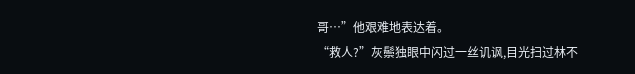哥…”他艰难地表达着。
“救人?”灰鬃独眼中闪过一丝讥讽,目光扫过林不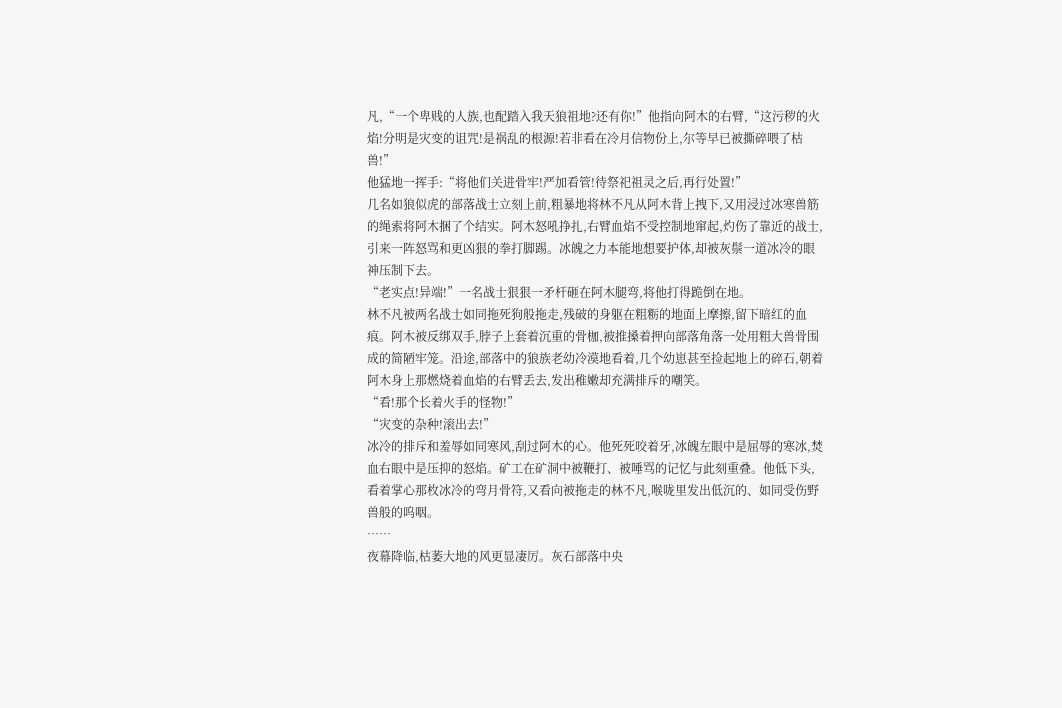凡,“一个卑贱的人族,也配踏入我天狼祖地?还有你!”他指向阿木的右臂,“这污秽的火焰!分明是灾变的诅咒!是祸乱的根源!若非看在冷月信物份上,尔等早已被撕碎喂了枯兽!”
他猛地一挥手:“将他们关进骨牢!严加看管!待祭祀祖灵之后,再行处置!”
几名如狼似虎的部落战士立刻上前,粗暴地将林不凡从阿木背上拽下,又用浸过冰寒兽筋的绳索将阿木捆了个结实。阿木怒吼挣扎,右臂血焰不受控制地窜起,灼伤了靠近的战士,引来一阵怒骂和更凶狠的拳打脚踢。冰魄之力本能地想要护体,却被灰鬃一道冰冷的眼神压制下去。
“老实点!异端!”一名战士狠狠一矛杆砸在阿木腿弯,将他打得跪倒在地。
林不凡被两名战士如同拖死狗般拖走,残破的身躯在粗粝的地面上摩擦,留下暗红的血痕。阿木被反绑双手,脖子上套着沉重的骨枷,被推搡着押向部落角落一处用粗大兽骨围成的简陋牢笼。沿途,部落中的狼族老幼冷漠地看着,几个幼崽甚至捡起地上的碎石,朝着阿木身上那燃烧着血焰的右臂丢去,发出稚嫩却充满排斥的嘲笑。
“看!那个长着火手的怪物!”
“灾变的杂种!滚出去!”
冰冷的排斥和羞辱如同寒风,刮过阿木的心。他死死咬着牙,冰魄左眼中是屈辱的寒冰,焚血右眼中是压抑的怒焰。矿工在矿洞中被鞭打、被唾骂的记忆与此刻重叠。他低下头,看着掌心那枚冰冷的弯月骨符,又看向被拖走的林不凡,喉咙里发出低沉的、如同受伤野兽般的呜咽。
……
夜幕降临,枯萎大地的风更显凄厉。灰石部落中央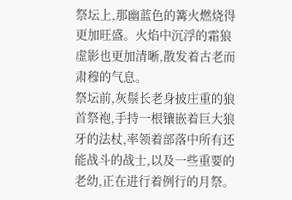祭坛上,那幽蓝色的篝火燃烧得更加旺盛。火焰中沉浮的霜狼虚影也更加清晰,散发着古老而肃穆的气息。
祭坛前,灰鬃长老身披庄重的狼首祭袍,手持一根镶嵌着巨大狼牙的法杖,率领着部落中所有还能战斗的战士,以及一些重要的老幼,正在进行着例行的月祭。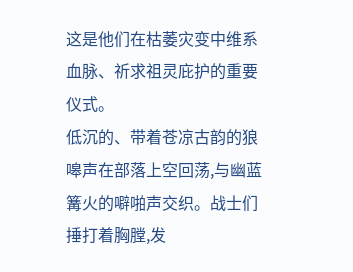这是他们在枯萎灾变中维系血脉、祈求祖灵庇护的重要仪式。
低沉的、带着苍凉古韵的狼嗥声在部落上空回荡,与幽蓝篝火的噼啪声交织。战士们捶打着胸膛,发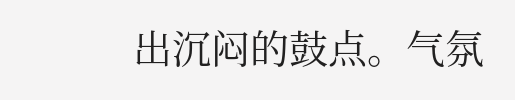出沉闷的鼓点。气氛